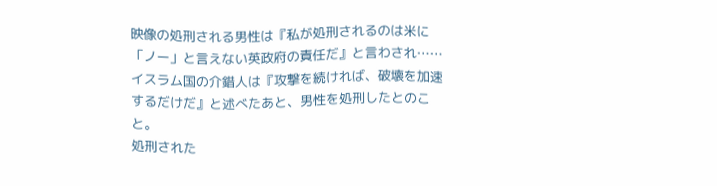映像の処刑される男性は『私が処刑されるのは米に「ノー」と言えない英政府の責任だ』と言わされ……
イスラム国の介錯人は『攻撃を続ければ、破壊を加速するだけだ』と述べたあと、男性を処刑したとのこと。
処刑された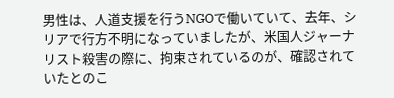男性は、人道支援を行うNGOで働いていて、去年、シリアで行方不明になっていましたが、米国人ジャーナリスト殺害の際に、拘束されているのが、確認されていたとのこ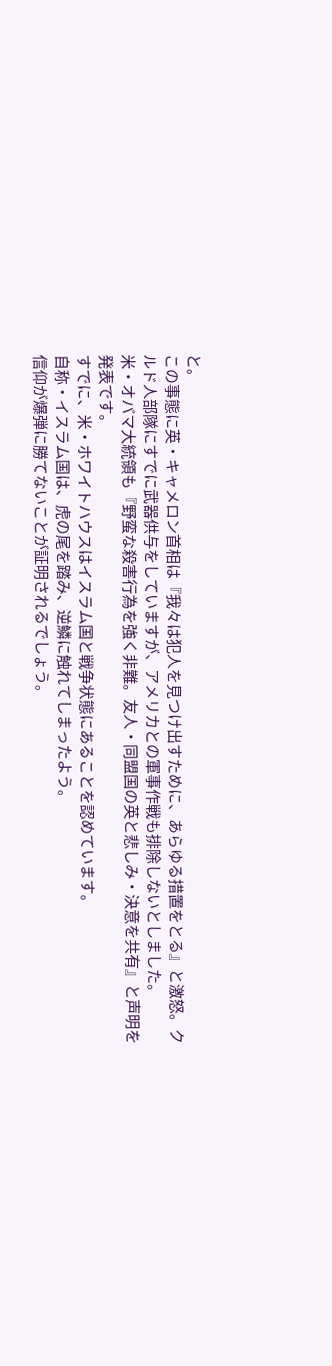と。
この事態に英・キャメロン首相は『我々は犯人を見つけ出すために、あらゆる措置をとる』と激怒。クルド人部隊にすでに武器供与をしていますが、アメリカとの軍事作戦も排除しないとしました。
米・オバマ大統領も『野蛮な殺害行為を強く非難。友人・同盟国の英と悲しみ・決意を共有』と声明を発表です。
すでに、米・ホワイトハウスはイスラム国と戦争状態にあることを認めています。
自称・イスラム国は、虎の尾を踏み、逆鱗に触れてしまったよう。
信仰が爆弾に勝てないことが証明されるでしょう。